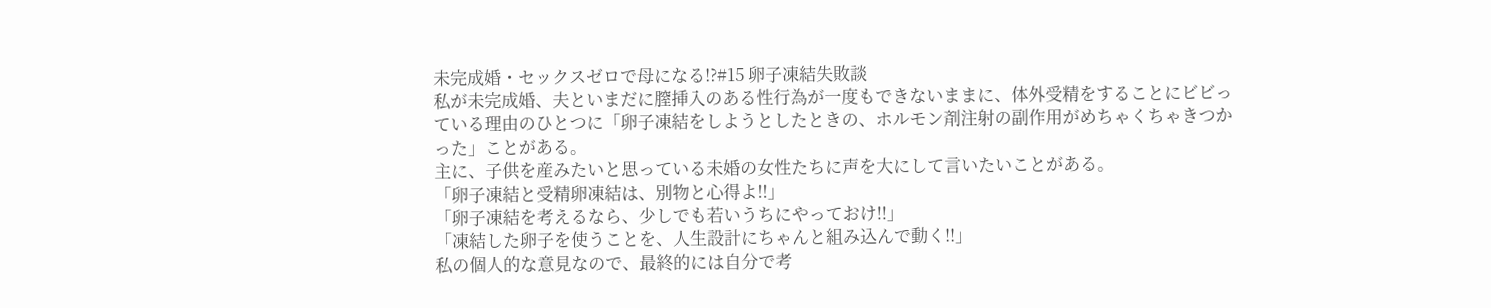未完成婚・セックスゼロで母になる!?#15 卵子凍結失敗談
私が未完成婚、夫といまだに膣挿入のある性行為が一度もできないままに、体外受精をすることにビビっている理由のひとつに「卵子凍結をしようとしたときの、ホルモン剤注射の副作用がめちゃくちゃきつかった」ことがある。
主に、子供を産みたいと思っている未婚の女性たちに声を大にして言いたいことがある。
「卵子凍結と受精卵凍結は、別物と心得よ!!」
「卵子凍結を考えるなら、少しでも若いうちにやっておけ!!」
「凍結した卵子を使うことを、人生設計にちゃんと組み込んで動く!!」
私の個人的な意見なので、最終的には自分で考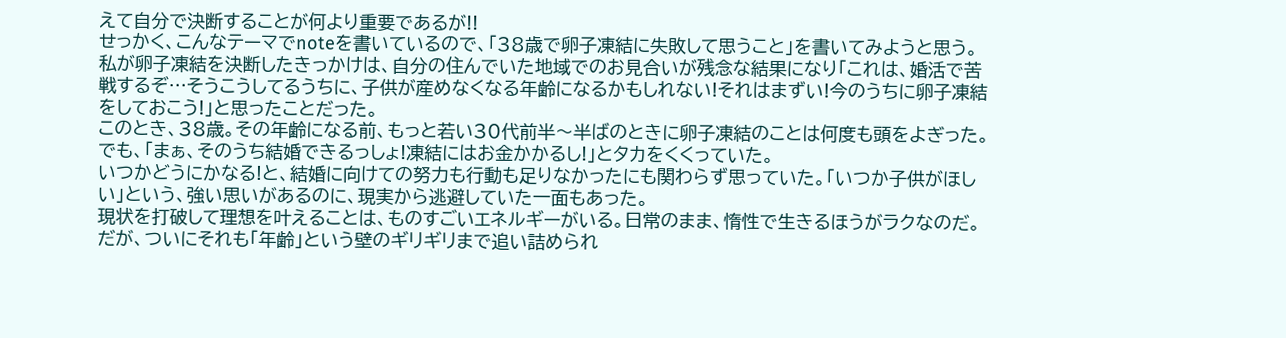えて自分で決断することが何より重要であるが!!
せっかく、こんなテーマでnoteを書いているので、「38歳で卵子凍結に失敗して思うこと」を書いてみようと思う。
私が卵子凍結を決断したきっかけは、自分の住んでいた地域でのお見合いが残念な結果になり「これは、婚活で苦戦するぞ…そうこうしてるうちに、子供が産めなくなる年齢になるかもしれない!それはまずい!今のうちに卵子凍結をしておこう!」と思ったことだった。
このとき、38歳。その年齢になる前、もっと若い30代前半〜半ばのときに卵子凍結のことは何度も頭をよぎった。でも、「まぁ、そのうち結婚できるっしょ!凍結にはお金かかるし!」とタカをくくっていた。
いつかどうにかなる!と、結婚に向けての努力も行動も足りなかったにも関わらず思っていた。「いつか子供がほしい」という、強い思いがあるのに、現実から逃避していた一面もあった。
現状を打破して理想を叶えることは、ものすごいエネルギーがいる。日常のまま、惰性で生きるほうがラクなのだ。
だが、ついにそれも「年齢」という壁のギリギリまで追い詰められ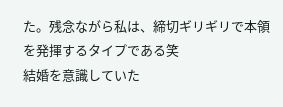た。残念ながら私は、締切ギリギリで本領を発揮するタイプである笑
結婚を意識していた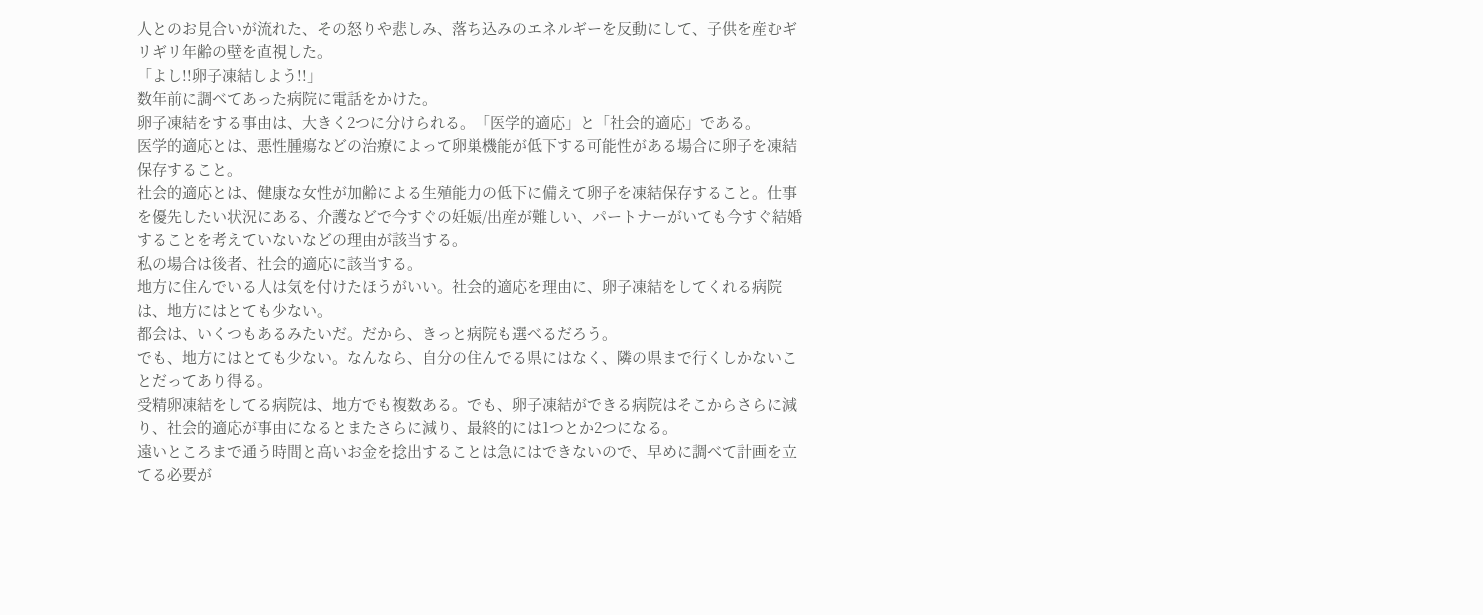人とのお見合いが流れた、その怒りや悲しみ、落ち込みのエネルギーを反動にして、子供を産むギリギリ年齢の壁を直視した。
「よし!!卵子凍結しよう!!」
数年前に調べてあった病院に電話をかけた。
卵子凍結をする事由は、大きく2つに分けられる。「医学的適応」と「社会的適応」である。
医学的適応とは、悪性腫瘍などの治療によって卵巣機能が低下する可能性がある場合に卵子を凍結保存すること。
社会的適応とは、健康な女性が加齢による生殖能力の低下に備えて卵子を凍結保存すること。仕事を優先したい状況にある、介護などで今すぐの妊娠/出産が難しい、パートナーがいても今すぐ結婚することを考えていないなどの理由が該当する。
私の場合は後者、社会的適応に該当する。
地方に住んでいる人は気を付けたほうがいい。社会的適応を理由に、卵子凍結をしてくれる病院は、地方にはとても少ない。
都会は、いくつもあるみたいだ。だから、きっと病院も選べるだろう。
でも、地方にはとても少ない。なんなら、自分の住んでる県にはなく、隣の県まで行くしかないことだってあり得る。
受精卵凍結をしてる病院は、地方でも複数ある。でも、卵子凍結ができる病院はそこからさらに減り、社会的適応が事由になるとまたさらに減り、最終的には1つとか2つになる。
遠いところまで通う時間と高いお金を捻出することは急にはできないので、早めに調べて計画を立てる必要が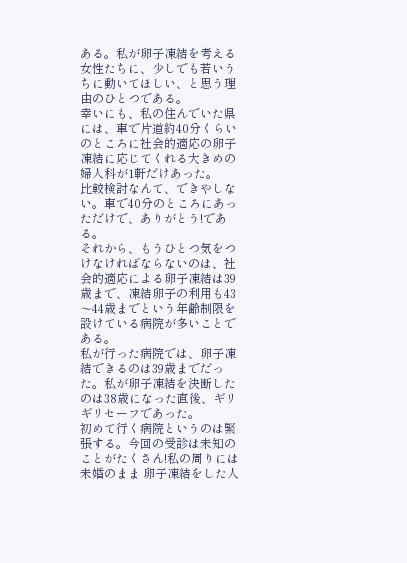ある。私が卵子凍結を考える女性たちに、少しでも若いうちに動いてほしい、と思う理由のひとつである。
幸いにも、私の住んでいた県には、車で片道約40分くらいのところに社会的適応の卵子凍結に応じてくれる大きめの婦人科が1軒だけあった。
比較検討なんて、できやしない。車で40分のところにあっただけで、ありがとう!である。
それから、もうひとつ気をつけなければならないのは、社会的適応による卵子凍結は39歳まで、凍結卵子の利用も43〜44歳までという年齢制限を設けている病院が多いことである。
私が行った病院では、卵子凍結できるのは39歳までだった。私が卵子凍結を決断したのは38歳になった直後、ギリギリセーフであった。
初めて行く病院というのは緊張する。今回の受診は未知のことがたくさん!私の周りには未婚のまま 卵子凍結をした人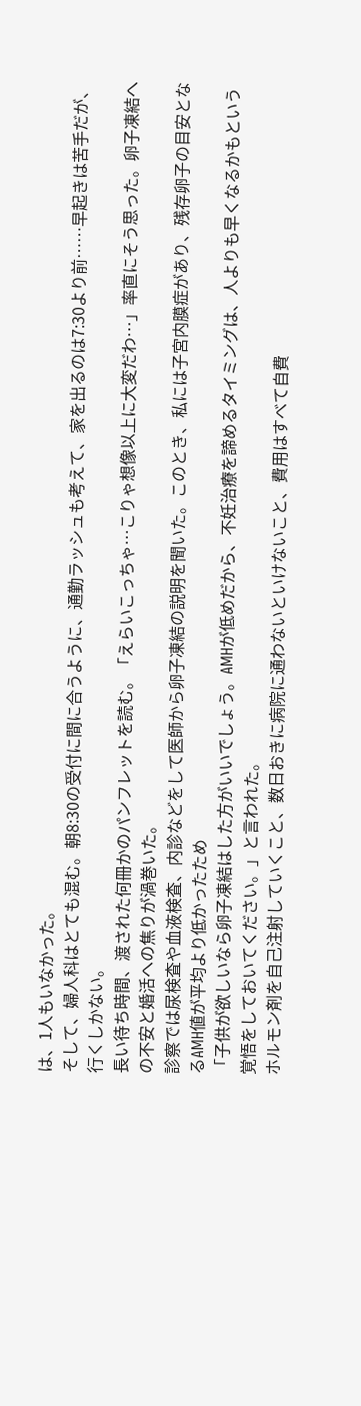は、1人もいなかった。
そして、婦人科はとても混む。朝8:30の受付に間に合うように、通勤ラッシュも考えて、家を出るのは7:30より前……早起きは苦手だが、行くしかない。
長い待ち時間、渡された何冊かのパンフレットを読む。「えらいこっちゃ…こりゃ想像以上に大変だわ…」率直にそう思った。卵子凍結への不安と婚活への焦りが渦巻いた。
診察では尿検査や血液検査、内診などをして医師から卵子凍結の説明を聞いた。このとき、私には子宮内膜症があり、残存卵子の目安となるAMH値が平均より低かったため
「子供が欲しいなら卵子凍結はした方がいいでしょう。AMHが低めだから、不妊治療を諦めるタイミングは、人よりも早くなるかもという覚悟をしておいてください。」と言われた。
ホルモン剤を自己注射していくこと、数日おきに病院に通わないといけないこと、費用はすべて自費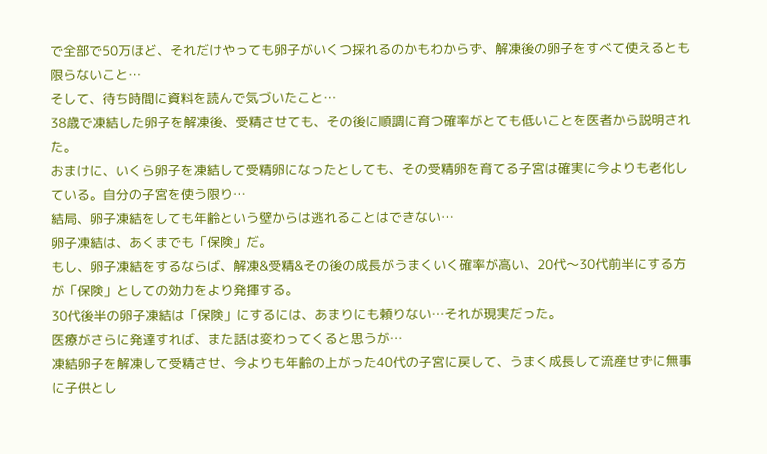で全部で50万ほど、それだけやっても卵子がいくつ採れるのかもわからず、解凍後の卵子をすべて使えるとも限らないこと…
そして、待ち時間に資料を読んで気づいたこと…
38歳で凍結した卵子を解凍後、受精させても、その後に順調に育つ確率がとても低いことを医者から説明された。
おまけに、いくら卵子を凍結して受精卵になったとしても、その受精卵を育てる子宮は確実に今よりも老化している。自分の子宮を使う限り…
結局、卵子凍結をしても年齢という壁からは逃れることはできない…
卵子凍結は、あくまでも「保険」だ。
もし、卵子凍結をするならば、解凍&受精&その後の成長がうまくいく確率が高い、20代〜30代前半にする方が「保険」としての効力をより発揮する。
30代後半の卵子凍結は「保険」にするには、あまりにも頼りない…それが現実だった。
医療がさらに発達すれば、また話は変わってくると思うが…
凍結卵子を解凍して受精させ、今よりも年齢の上がった40代の子宮に戻して、うまく成長して流産せずに無事に子供とし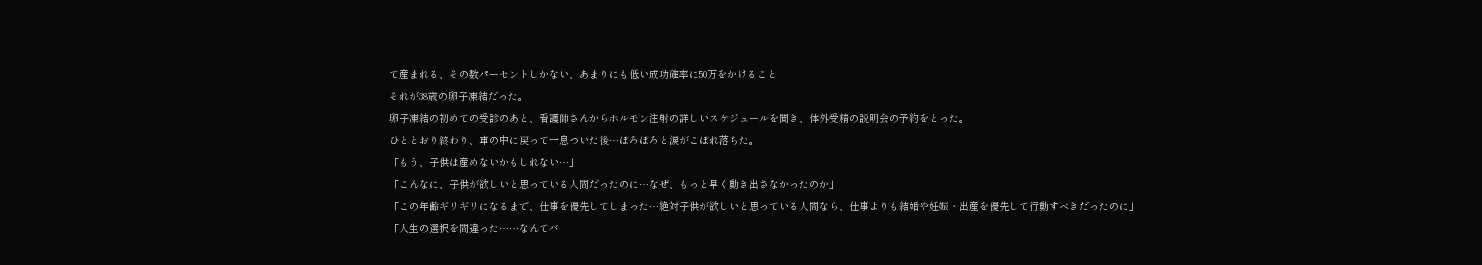て産まれる、その数パーセントしかない、あまりにも低い成功確率に50万をかけること
それが38歳の卵子凍結だった。
卵子凍結の初めての受診のあと、看護師さんからホルモン注射の詳しいスケジュールを聞き、体外受精の説明会の予約をとった。
ひととおり終わり、車の中に戻って一息ついた後…ぼろぼろと涙がこぼれ落ちた。
「もう、子供は産めないかもしれない…」
「こんなに、子供が欲しいと思っている人間だったのに…なぜ、もっと早く動き出さなかったのか」
「この年齢ギリギリになるまで、仕事を優先してしまった…絶対子供が欲しいと思っている人間なら、仕事よりも結婚や妊娠・出産を優先して行動すべきだったのに」
「人生の選択を間違った……なんてバ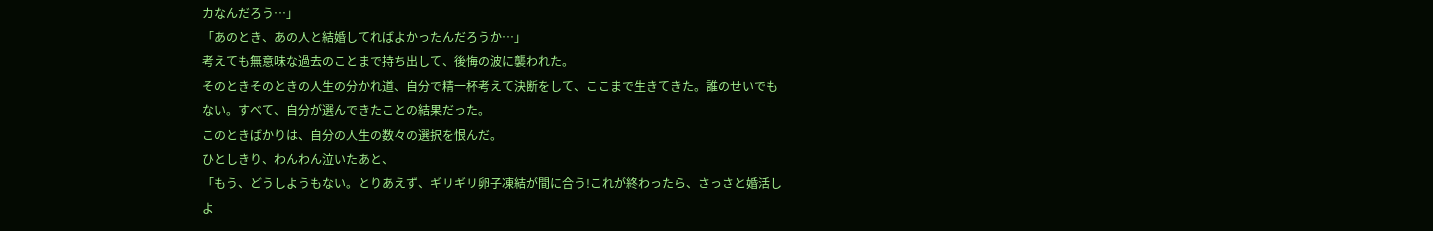カなんだろう…」
「あのとき、あの人と結婚してればよかったんだろうか…」
考えても無意味な過去のことまで持ち出して、後悔の波に襲われた。
そのときそのときの人生の分かれ道、自分で精一杯考えて決断をして、ここまで生きてきた。誰のせいでもない。すべて、自分が選んできたことの結果だった。
このときばかりは、自分の人生の数々の選択を恨んだ。
ひとしきり、わんわん泣いたあと、
「もう、どうしようもない。とりあえず、ギリギリ卵子凍結が間に合う!これが終わったら、さっさと婚活しよ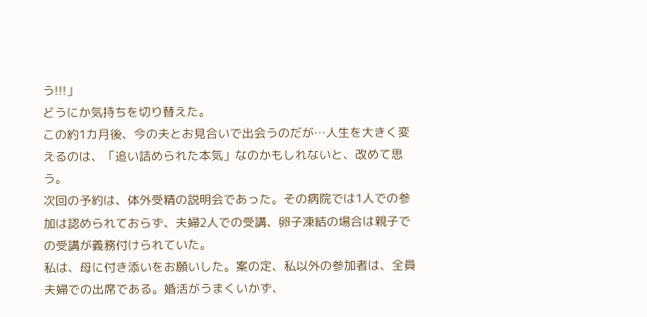う!!!」
どうにか気持ちを切り替えた。
この約1カ月後、今の夫とお見合いで出会うのだが…人生を大きく変えるのは、「追い詰められた本気」なのかもしれないと、改めて思う。
次回の予約は、体外受精の説明会であった。その病院では1人での参加は認められておらず、夫婦2人での受講、卵子凍結の場合は親子での受講が義務付けられていた。
私は、母に付き添いをお願いした。案の定、私以外の参加者は、全員夫婦での出席である。婚活がうまくいかず、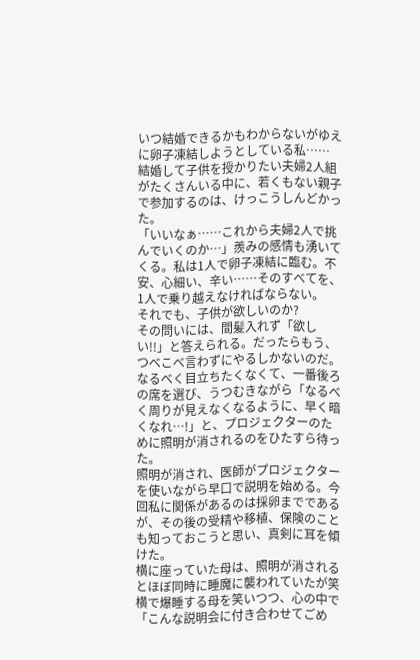いつ結婚できるかもわからないがゆえに卵子凍結しようとしている私……
結婚して子供を授かりたい夫婦2人組がたくさんいる中に、若くもない親子で参加するのは、けっこうしんどかった。
「いいなぁ……これから夫婦2人で挑んでいくのか…」羨みの感情も湧いてくる。私は1人で卵子凍結に臨む。不安、心細い、辛い……そのすべてを、1人で乗り越えなければならない。
それでも、子供が欲しいのか?
その問いには、間髪入れず「欲しい!!」と答えられる。だったらもう、つべこべ言わずにやるしかないのだ。
なるべく目立ちたくなくて、一番後ろの席を選び、うつむきながら「なるべく周りが見えなくなるように、早く暗くなれ…!」と、プロジェクターのために照明が消されるのをひたすら待った。
照明が消され、医師がプロジェクターを使いながら早口で説明を始める。今回私に関係があるのは採卵までであるが、その後の受精や移植、保険のことも知っておこうと思い、真剣に耳を傾けた。
横に座っていた母は、照明が消されるとほぼ同時に睡魔に襲われていたが笑
横で爆睡する母を笑いつつ、心の中で「こんな説明会に付き合わせてごめ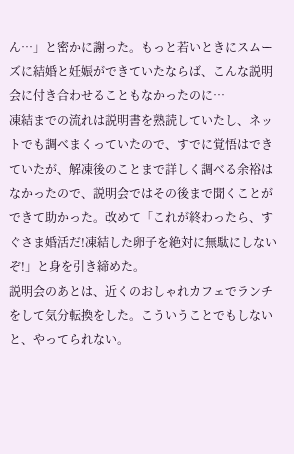ん…」と密かに謝った。もっと若いときにスムーズに結婚と妊娠ができていたならば、こんな説明会に付き合わせることもなかったのに…
凍結までの流れは説明書を熟読していたし、ネットでも調べまくっていたので、すでに覚悟はできていたが、解凍後のことまで詳しく調べる余裕はなかったので、説明会ではその後まで聞くことができて助かった。改めて「これが終わったら、すぐさま婚活だ!凍結した卵子を絶対に無駄にしないぞ!」と身を引き締めた。
説明会のあとは、近くのおしゃれカフェでランチをして気分転換をした。こういうことでもしないと、やってられない。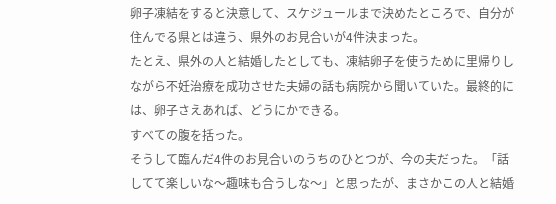卵子凍結をすると決意して、スケジュールまで決めたところで、自分が住んでる県とは違う、県外のお見合いが4件決まった。
たとえ、県外の人と結婚したとしても、凍結卵子を使うために里帰りしながら不妊治療を成功させた夫婦の話も病院から聞いていた。最終的には、卵子さえあれば、どうにかできる。
すべての腹を括った。
そうして臨んだ4件のお見合いのうちのひとつが、今の夫だった。「話してて楽しいな〜趣味も合うしな〜」と思ったが、まさかこの人と結婚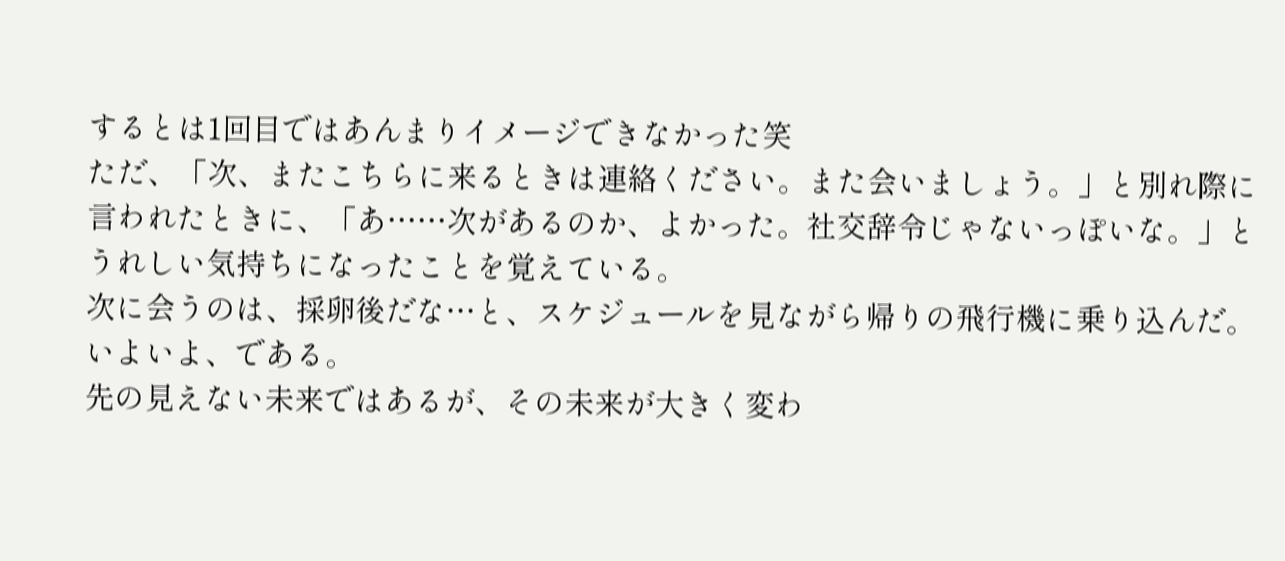するとは1回目ではあんまりイメージできなかった笑
ただ、「次、またこちらに来るときは連絡ください。また会いましょう。」と別れ際に言われたときに、「あ……次があるのか、よかった。社交辞令じゃないっぽいな。」とうれしい気持ちになったことを覚えている。
次に会うのは、採卵後だな…と、スケジュールを見ながら帰りの飛行機に乗り込んだ。
いよいよ、である。
先の見えない未来ではあるが、その未来が大きく変わ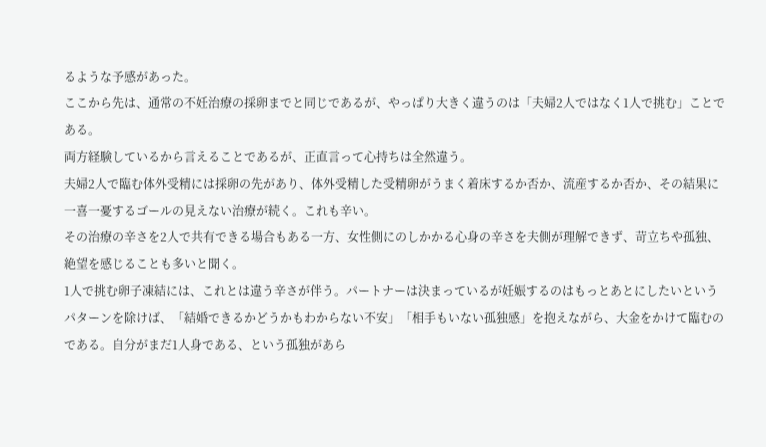るような予感があった。
ここから先は、通常の不妊治療の採卵までと同じであるが、やっぱり大きく違うのは「夫婦2人ではなく1人で挑む」ことである。
両方経験しているから言えることであるが、正直言って心持ちは全然違う。
夫婦2人で臨む体外受精には採卵の先があり、体外受精した受精卵がうまく着床するか否か、流産するか否か、その結果に一喜一憂するゴールの見えない治療が続く。これも辛い。
その治療の辛さを2人で共有できる場合もある一方、女性側にのしかかる心身の辛さを夫側が理解できず、苛立ちや孤独、絶望を感じることも多いと聞く。
1人で挑む卵子凍結には、これとは違う辛さが伴う。パートナーは決まっているが妊娠するのはもっとあとにしたいというパターンを除けば、「結婚できるかどうかもわからない不安」「相手もいない孤独感」を抱えながら、大金をかけて臨むのである。自分がまだ1人身である、という孤独があら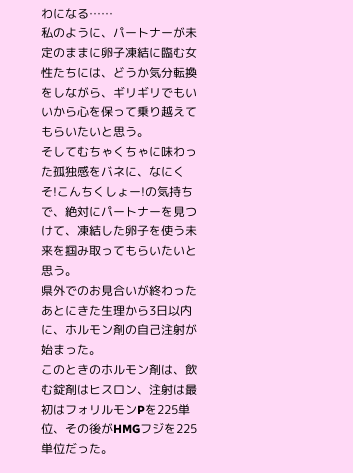わになる……
私のように、パートナーが未定のままに卵子凍結に臨む女性たちには、どうか気分転換をしながら、ギリギリでもいいから心を保って乗り越えてもらいたいと思う。
そしてむちゃくちゃに味わった孤独感をバネに、なにくそ!こんちくしょー!の気持ちで、絶対にパートナーを見つけて、凍結した卵子を使う未来を掴み取ってもらいたいと思う。
県外でのお見合いが終わったあとにきた生理から3日以内に、ホルモン剤の自己注射が始まった。
このときのホルモン剤は、飲む錠剤はヒスロン、注射は最初はフォリルモンPを225単位、その後がHMGフジを225単位だった。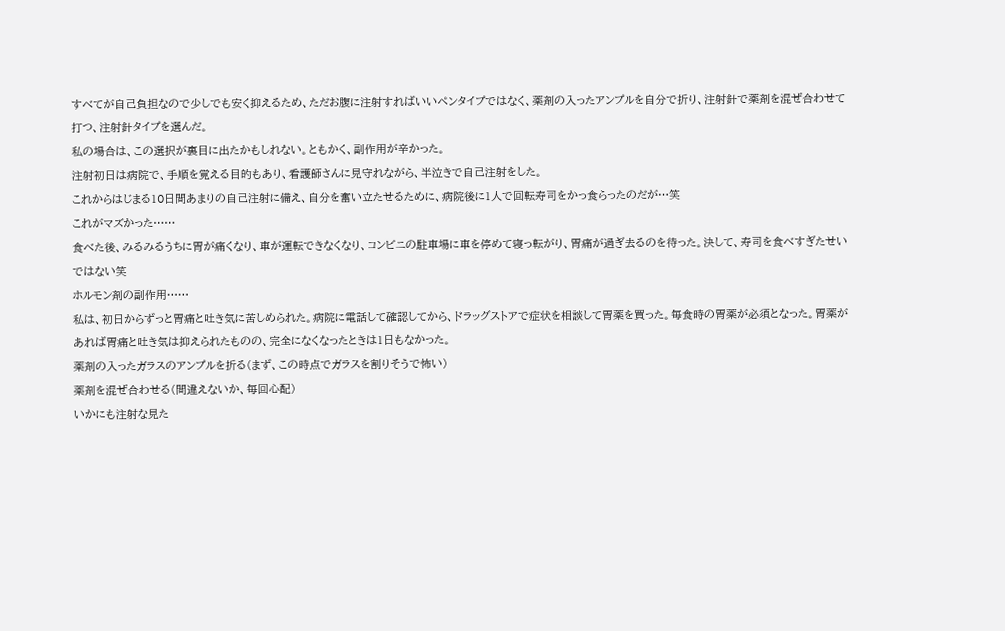すべてが自己負担なので少しでも安く抑えるため、ただお腹に注射すればいいペンタイプではなく、薬剤の入ったアンプルを自分で折り、注射針で薬剤を混ぜ合わせて打つ、注射針タイプを選んだ。
私の場合は、この選択が裏目に出たかもしれない。ともかく、副作用が辛かった。
注射初日は病院で、手順を覚える目的もあり、看護師さんに見守れながら、半泣きで自己注射をした。
これからはじまる10日間あまりの自己注射に備え、自分を奮い立たせるために、病院後に1人で回転寿司をかっ食らったのだが…笑
これがマズかった……
食べた後、みるみるうちに胃が痛くなり、車が運転できなくなり、コンビニの駐車場に車を停めて寝っ転がり、胃痛が過ぎ去るのを待った。決して、寿司を食べすぎたせいではない笑
ホルモン剤の副作用……
私は、初日からずっと胃痛と吐き気に苦しめられた。病院に電話して確認してから、ドラッグストアで症状を相談して胃薬を買った。毎食時の胃薬が必須となった。胃薬があれば胃痛と吐き気は抑えられたものの、完全になくなったときは1日もなかった。
薬剤の入ったガラスのアンプルを折る(まず、この時点でガラスを割りそうで怖い)
薬剤を混ぜ合わせる(間違えないか、毎回心配)
いかにも注射な見た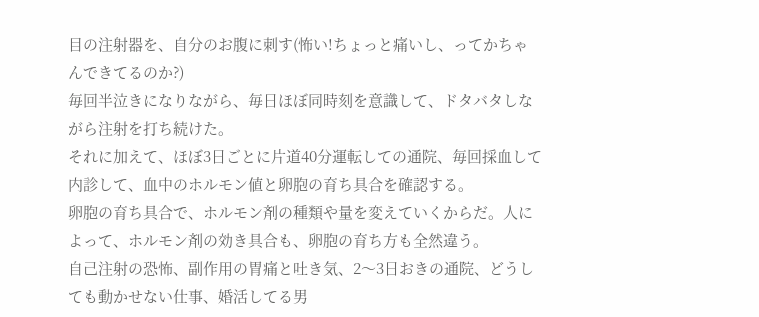目の注射器を、自分のお腹に刺す(怖い!ちょっと痛いし、ってかちゃんできてるのか?)
毎回半泣きになりながら、毎日ほぼ同時刻を意識して、ドタバタしながら注射を打ち続けた。
それに加えて、ほぼ3日ごとに片道40分運転しての通院、毎回採血して内診して、血中のホルモン値と卵胞の育ち具合を確認する。
卵胞の育ち具合で、ホルモン剤の種類や量を変えていくからだ。人によって、ホルモン剤の効き具合も、卵胞の育ち方も全然違う。
自己注射の恐怖、副作用の胃痛と吐き気、2〜3日おきの通院、どうしても動かせない仕事、婚活してる男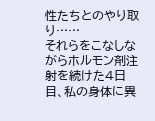性たちとのやり取り……
それらをこなしながらホルモン剤注射を続けた4日目、私の身体に異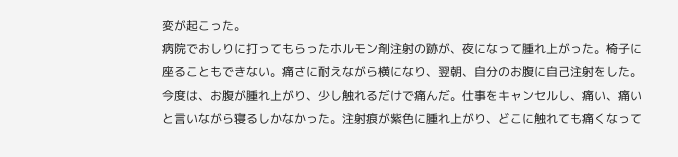変が起こった。
病院でおしりに打ってもらったホルモン剤注射の跡が、夜になって腫れ上がった。椅子に座ることもできない。痛さに耐えながら横になり、翌朝、自分のお腹に自己注射をした。
今度は、お腹が腫れ上がり、少し触れるだけで痛んだ。仕事をキャンセルし、痛い、痛いと言いながら寝るしかなかった。注射痕が紫色に腫れ上がり、どこに触れても痛くなって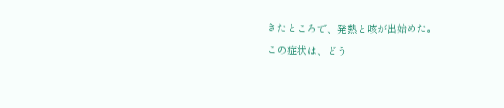きたところで、発熱と咳が出始めた。
この症状は、どう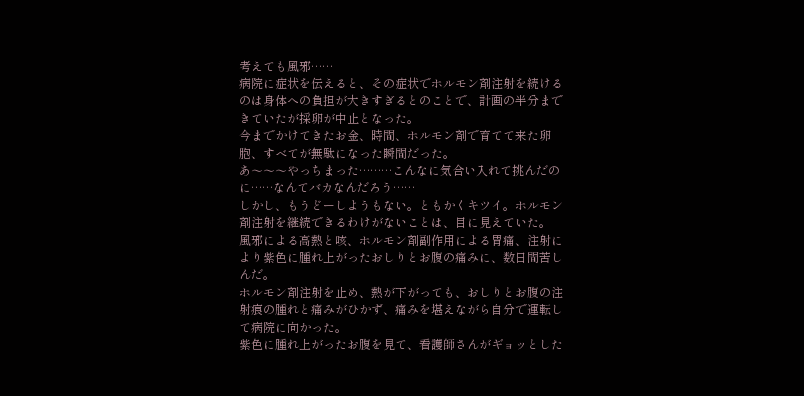考えても風邪……
病院に症状を伝えると、その症状でホルモン剤注射を続けるのは身体への負担が大きすぎるとのことで、計画の半分まできていたが採卵が中止となった。
今までかけてきたお金、時間、ホルモン剤で育てて来た卵胞、すべてが無駄になった瞬間だった。
あ〜〜〜やっちまった………こんなに気合い入れて挑んだのに……なんてバカなんだろう……
しかし、もうどーしようもない。ともかくキツイ。ホルモン剤注射を継続できるわけがないことは、目に見えていた。
風邪による高熱と咳、ホルモン剤副作用による胃痛、注射により紫色に腫れ上がったおしりとお腹の痛みに、数日間苦しんだ。
ホルモン剤注射を止め、熱が下がっても、おしりとお腹の注射痕の腫れと痛みがひかず、痛みを堪えながら自分で運転して病院に向かった。
紫色に腫れ上がったお腹を見て、看護師さんがギョッとした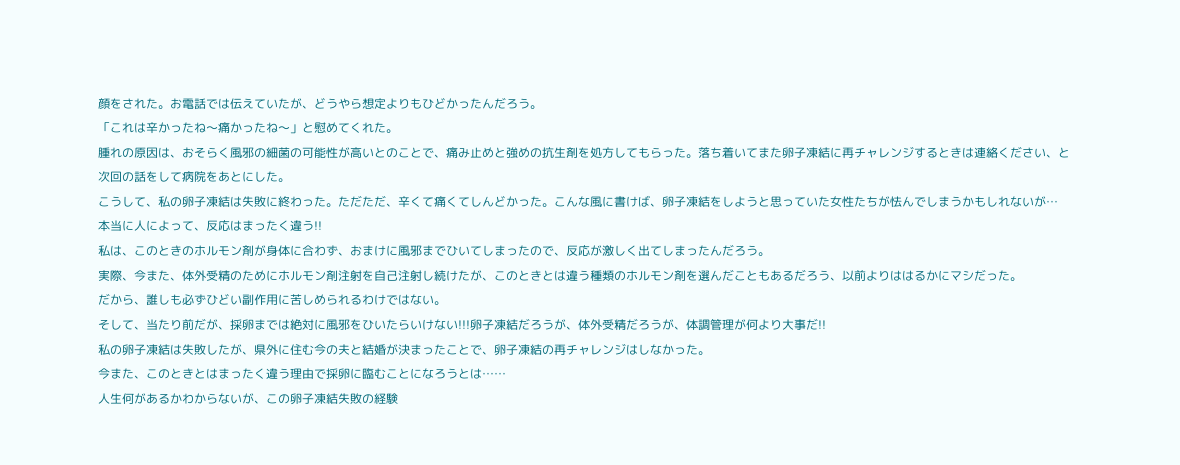顔をされた。お電話では伝えていたが、どうやら想定よりもひどかったんだろう。
「これは辛かったね〜痛かったね〜」と慰めてくれた。
腫れの原因は、おそらく風邪の細菌の可能性が高いとのことで、痛み止めと強めの抗生剤を処方してもらった。落ち着いてまた卵子凍結に再チャレンジするときは連絡ください、と次回の話をして病院をあとにした。
こうして、私の卵子凍結は失敗に終わった。ただただ、辛くて痛くてしんどかった。こんな風に書けば、卵子凍結をしようと思っていた女性たちが怯んでしまうかもしれないが…
本当に人によって、反応はまったく違う!!
私は、このときのホルモン剤が身体に合わず、おまけに風邪までひいてしまったので、反応が激しく出てしまったんだろう。
実際、今また、体外受精のためにホルモン剤注射を自己注射し続けたが、このときとは違う種類のホルモン剤を選んだこともあるだろう、以前よりははるかにマシだった。
だから、誰しも必ずひどい副作用に苦しめられるわけではない。
そして、当たり前だが、採卵までは絶対に風邪をひいたらいけない!!!卵子凍結だろうが、体外受精だろうが、体調管理が何より大事だ!!
私の卵子凍結は失敗したが、県外に住む今の夫と結婚が決まったことで、卵子凍結の再チャレンジはしなかった。
今また、このときとはまったく違う理由で採卵に臨むことになろうとは……
人生何があるかわからないが、この卵子凍結失敗の経験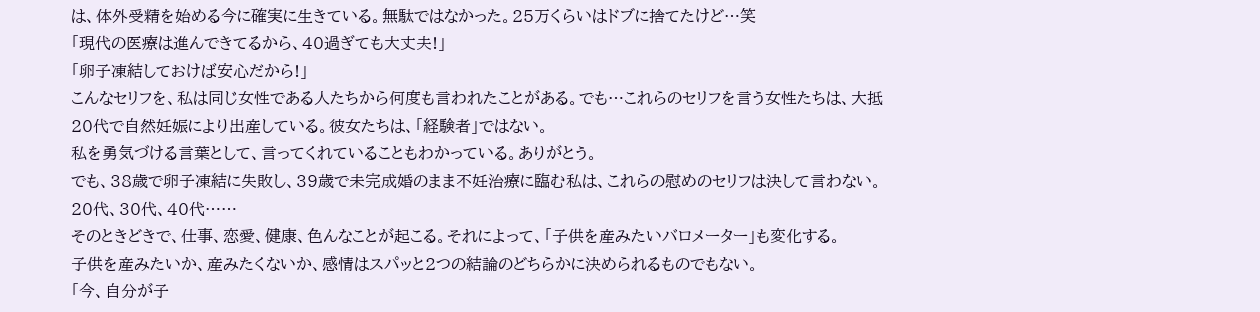は、体外受精を始める今に確実に生きている。無駄ではなかった。25万くらいはドブに捨てたけど…笑
「現代の医療は進んできてるから、40過ぎても大丈夫!」
「卵子凍結しておけば安心だから!」
こんなセリフを、私は同じ女性である人たちから何度も言われたことがある。でも…これらのセリフを言う女性たちは、大抵20代で自然妊娠により出産している。彼女たちは、「経験者」ではない。
私を勇気づける言葉として、言ってくれていることもわかっている。ありがとう。
でも、38歳で卵子凍結に失敗し、39歳で未完成婚のまま不妊治療に臨む私は、これらの慰めのセリフは決して言わない。
20代、30代、40代……
そのときどきで、仕事、恋愛、健康、色んなことが起こる。それによって、「子供を産みたいバロメーター」も変化する。
子供を産みたいか、産みたくないか、感情はスパッと2つの結論のどちらかに決められるものでもない。
「今、自分が子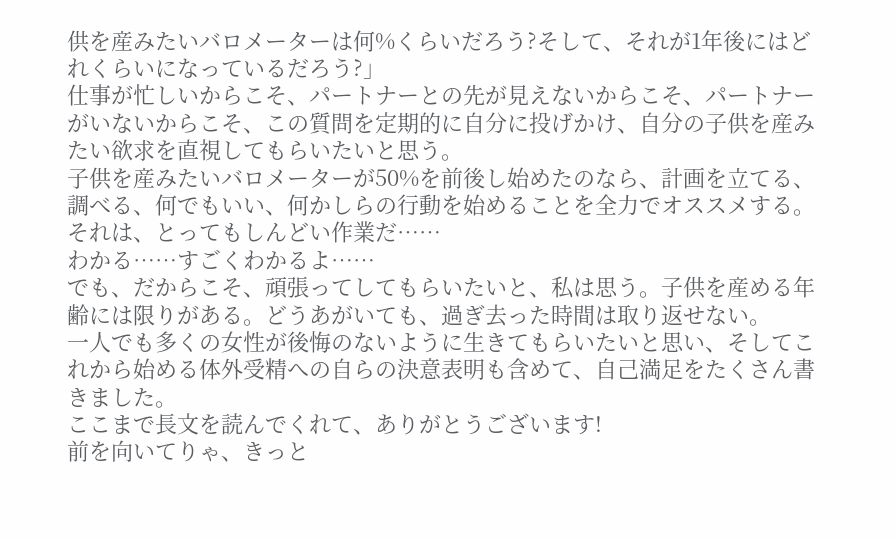供を産みたいバロメーターは何%くらいだろう?そして、それが1年後にはどれくらいになっているだろう?」
仕事が忙しいからこそ、パートナーとの先が見えないからこそ、パートナーがいないからこそ、この質問を定期的に自分に投げかけ、自分の子供を産みたい欲求を直視してもらいたいと思う。
子供を産みたいバロメーターが50%を前後し始めたのなら、計画を立てる、調べる、何でもいい、何かしらの行動を始めることを全力でオススメする。
それは、とってもしんどい作業だ……
わかる……すごくわかるよ……
でも、だからこそ、頑張ってしてもらいたいと、私は思う。子供を産める年齢には限りがある。どうあがいても、過ぎ去った時間は取り返せない。
一人でも多くの女性が後悔のないように生きてもらいたいと思い、そしてこれから始める体外受精への自らの決意表明も含めて、自己満足をたくさん書きました。
ここまで長文を読んでくれて、ありがとうございます!
前を向いてりゃ、きっと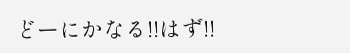どーにかなる!!はず!!